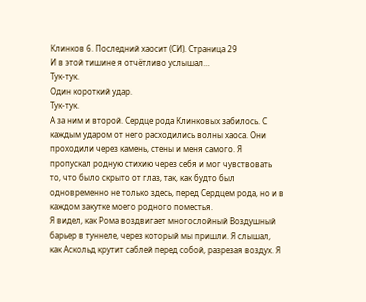Клинков 6. Последний хаосит (СИ). Страница 29
И в этой тишине я отчётливо услышал…
Тук-тук.
Один короткий удар.
Тук-тук.
А за ним и второй. Сердце рода Клинковых забилось. С каждым ударом от него расходились волны хаоса. Они проходили через камень, стены и меня самого. Я пропускал родную стихию через себя и мог чувствовать то, что было скрыто от глаз, так, как будто был одновременно не только здесь, перед Сердцем рода, но и в каждом закутке моего родного поместья.
Я видел, как Рома воздвигает многослойный Воздушный барьер в туннеле, через который мы пришли. Я слышал, как Аскольд крутит саблей перед собой, разрезая воздух. Я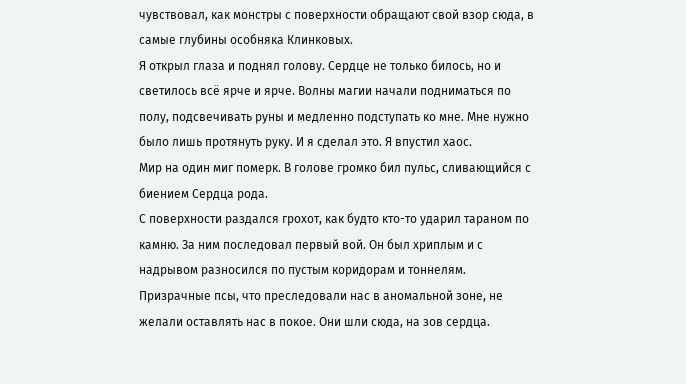чувствовал, как монстры с поверхности обращают свой взор сюда, в самые глубины особняка Клинковых.
Я открыл глаза и поднял голову. Сердце не только билось, но и светилось всё ярче и ярче. Волны магии начали подниматься по полу, подсвечивать руны и медленно подступать ко мне. Мне нужно было лишь протянуть руку. И я сделал это. Я впустил хаос.
Мир на один миг померк. В голове громко бил пульс, сливающийся с биением Сердца рода.
С поверхности раздался грохот, как будто кто-то ударил тараном по камню. За ним последовал первый вой. Он был хриплым и с надрывом разносился по пустым коридорам и тоннелям.
Призрачные псы, что преследовали нас в аномальной зоне, не желали оставлять нас в покое. Они шли сюда, на зов сердца.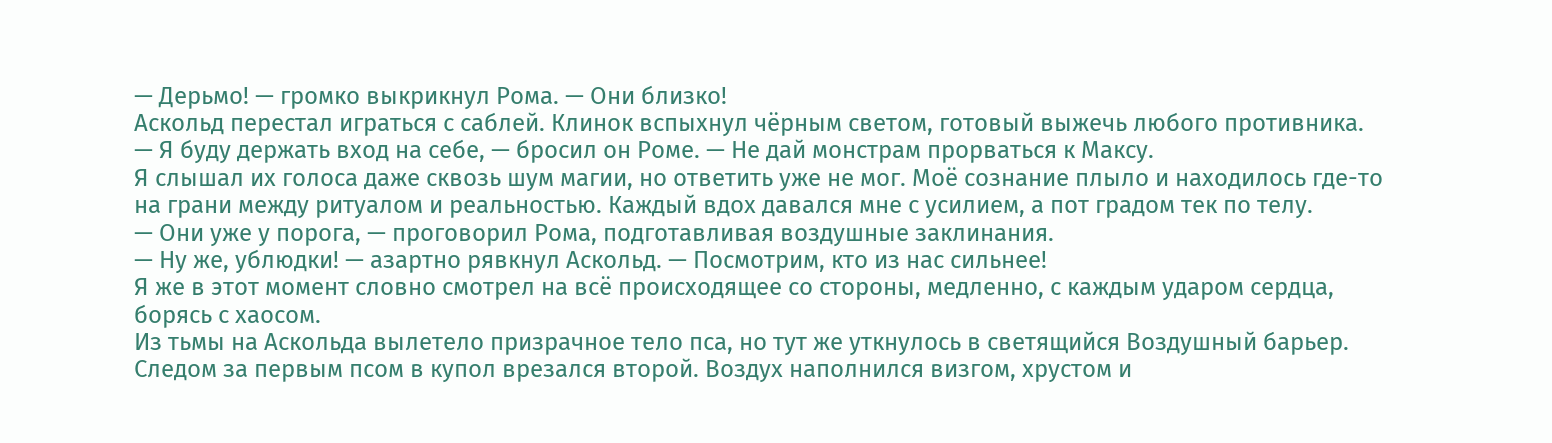— Дерьмо! — громко выкрикнул Рома. — Они близко!
Аскольд перестал играться с саблей. Клинок вспыхнул чёрным светом, готовый выжечь любого противника.
— Я буду держать вход на себе, — бросил он Роме. — Не дай монстрам прорваться к Максу.
Я слышал их голоса даже сквозь шум магии, но ответить уже не мог. Моё сознание плыло и находилось где-то на грани между ритуалом и реальностью. Каждый вдох давался мне с усилием, а пот градом тек по телу.
— Они уже у порога, — проговорил Рома, подготавливая воздушные заклинания.
— Ну же, ублюдки! — азартно рявкнул Аскольд. — Посмотрим, кто из нас сильнее!
Я же в этот момент словно смотрел на всё происходящее со стороны, медленно, с каждым ударом сердца, борясь с хаосом.
Из тьмы на Аскольда вылетело призрачное тело пса, но тут же уткнулось в светящийся Воздушный барьер. Следом за первым псом в купол врезался второй. Воздух наполнился визгом, хрустом и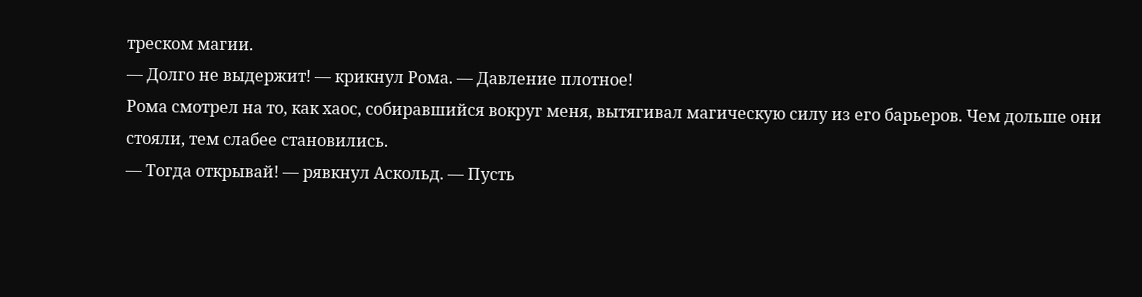треском магии.
— Долго не выдержит! — крикнул Рома. — Давление плотное!
Рома смотрел на то, как хаос, собиравшийся вокруг меня, вытягивал магическую силу из его барьеров. Чем дольше они стояли, тем слабее становились.
— Тогда открывай! — рявкнул Аскольд. — Пусть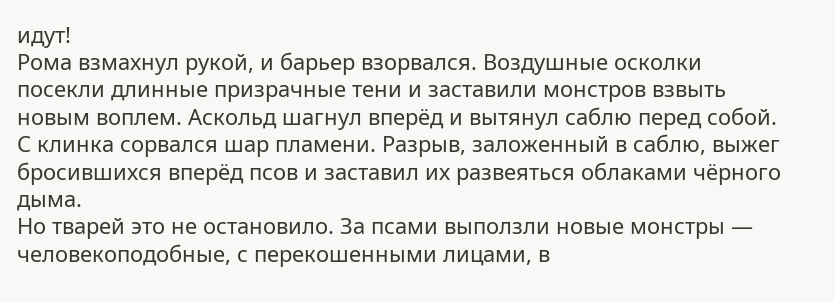идут!
Рома взмахнул рукой, и барьер взорвался. Воздушные осколки посекли длинные призрачные тени и заставили монстров взвыть новым воплем. Аскольд шагнул вперёд и вытянул саблю перед собой. С клинка сорвался шар пламени. Разрыв, заложенный в саблю, выжег бросившихся вперёд псов и заставил их развеяться облаками чёрного дыма.
Но тварей это не остановило. За псами выползли новые монстры — человекоподобные, с перекошенными лицами, в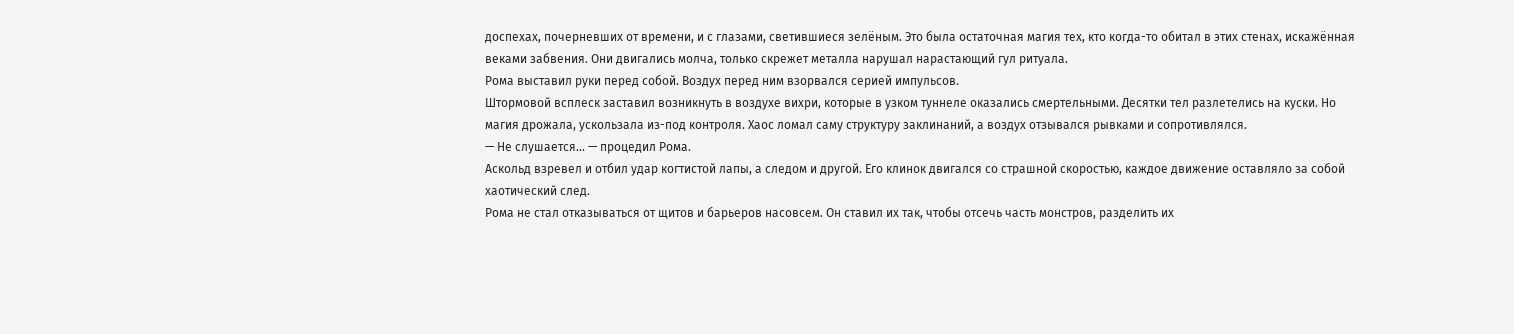доспехах, почерневших от времени, и с глазами, светившиеся зелёным. Это была остаточная магия тех, кто когда-то обитал в этих стенах, искажённая веками забвения. Они двигались молча, только скрежет металла нарушал нарастающий гул ритуала.
Рома выставил руки перед собой. Воздух перед ним взорвался серией импульсов.
Штормовой всплеск заставил возникнуть в воздухе вихри, которые в узком туннеле оказались смертельными. Десятки тел разлетелись на куски. Но магия дрожала, ускользала из-под контроля. Хаос ломал саму структуру заклинаний, а воздух отзывался рывками и сопротивлялся.
— Не слушается… — процедил Рома.
Аскольд взревел и отбил удар когтистой лапы, а следом и другой. Его клинок двигался со страшной скоростью, каждое движение оставляло за собой хаотический след.
Рома не стал отказываться от щитов и барьеров насовсем. Он ставил их так, чтобы отсечь часть монстров, разделить их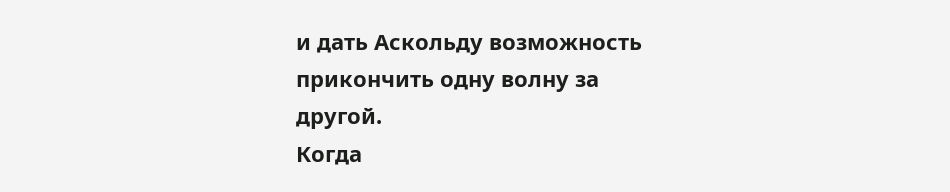и дать Аскольду возможность прикончить одну волну за другой.
Когда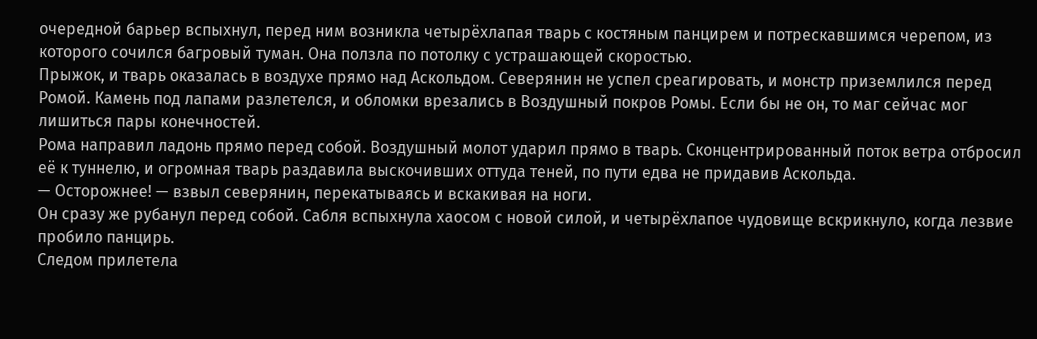очередной барьер вспыхнул, перед ним возникла четырёхлапая тварь с костяным панцирем и потрескавшимся черепом, из которого сочился багровый туман. Она ползла по потолку с устрашающей скоростью.
Прыжок, и тварь оказалась в воздухе прямо над Аскольдом. Северянин не успел среагировать, и монстр приземлился перед Ромой. Камень под лапами разлетелся, и обломки врезались в Воздушный покров Ромы. Если бы не он, то маг сейчас мог лишиться пары конечностей.
Рома направил ладонь прямо перед собой. Воздушный молот ударил прямо в тварь. Сконцентрированный поток ветра отбросил её к туннелю, и огромная тварь раздавила выскочивших оттуда теней, по пути едва не придавив Аскольда.
— Осторожнее! — взвыл северянин, перекатываясь и вскакивая на ноги.
Он сразу же рубанул перед собой. Сабля вспыхнула хаосом с новой силой, и четырёхлапое чудовище вскрикнуло, когда лезвие пробило панцирь.
Следом прилетела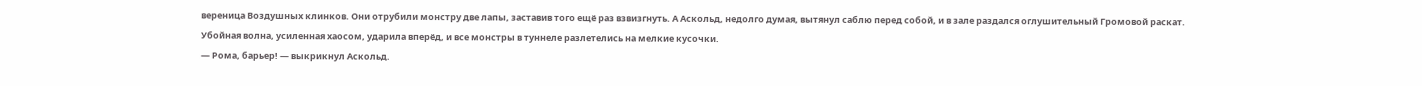вереница Воздушных клинков. Они отрубили монстру две лапы, заставив того ещё раз взвизгнуть. А Аскольд, недолго думая, вытянул саблю перед собой, и в зале раздался оглушительный Громовой раскат. Убойная волна, усиленная хаосом, ударила вперёд, и все монстры в туннеле разлетелись на мелкие кусочки.
— Рома, барьер! — выкрикнул Аскольд.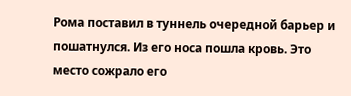Рома поставил в туннель очередной барьер и пошатнулся. Из его носа пошла кровь. Это место сожрало его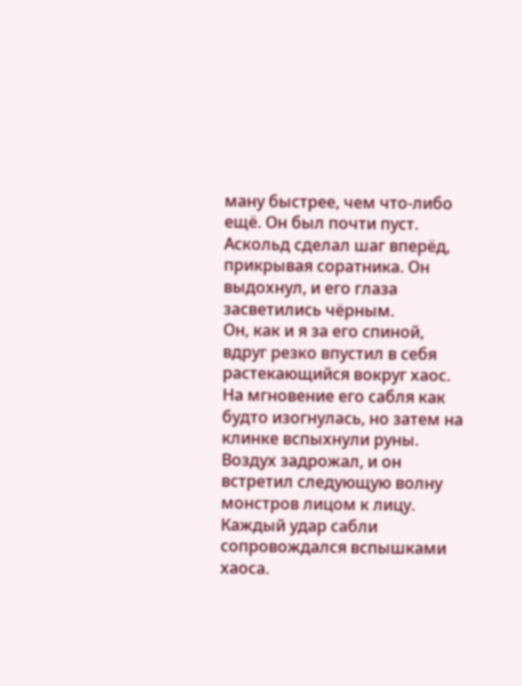ману быстрее, чем что-либо ещё. Он был почти пуст. Аскольд сделал шаг вперёд, прикрывая соратника. Он выдохнул, и его глаза засветились чёрным.
Он, как и я за его спиной, вдруг резко впустил в себя растекающийся вокруг хаос. На мгновение его сабля как будто изогнулась, но затем на клинке вспыхнули руны. Воздух задрожал, и он встретил следующую волну монстров лицом к лицу.
Каждый удар сабли сопровождался вспышками хаоса.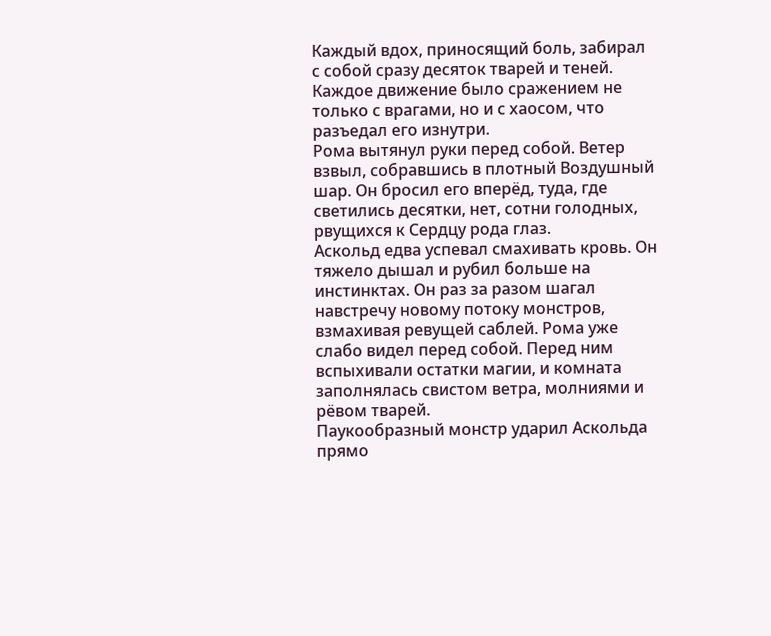Каждый вдох, приносящий боль, забирал с собой сразу десяток тварей и теней. Каждое движение было сражением не только с врагами, но и с хаосом, что разъедал его изнутри.
Рома вытянул руки перед собой. Ветер взвыл, собравшись в плотный Воздушный шар. Он бросил его вперёд, туда, где светились десятки, нет, сотни голодных, рвущихся к Сердцу рода глаз.
Аскольд едва успевал смахивать кровь. Он тяжело дышал и рубил больше на инстинктах. Он раз за разом шагал навстречу новому потоку монстров, взмахивая ревущей саблей. Рома уже слабо видел перед собой. Перед ним вспыхивали остатки магии, и комната заполнялась свистом ветра, молниями и рёвом тварей.
Паукообразный монстр ударил Аскольда прямо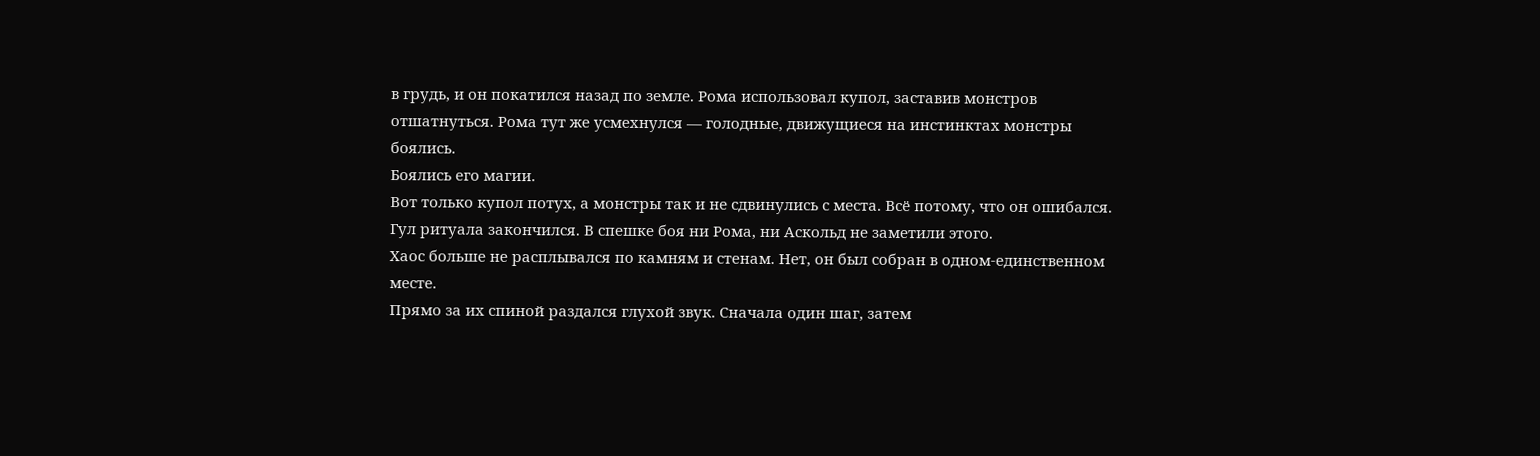в грудь, и он покатился назад по земле. Рома использовал купол, заставив монстров отшатнуться. Рома тут же усмехнулся — голодные, движущиеся на инстинктах монстры боялись.
Боялись его магии.
Вот только купол потух, а монстры так и не сдвинулись с места. Всё потому, что он ошибался. Гул ритуала закончился. В спешке боя ни Рома, ни Аскольд не заметили этого.
Хаос больше не расплывался по камням и стенам. Нет, он был собран в одном-единственном месте.
Прямо за их спиной раздался глухой звук. Сначала один шаг, затем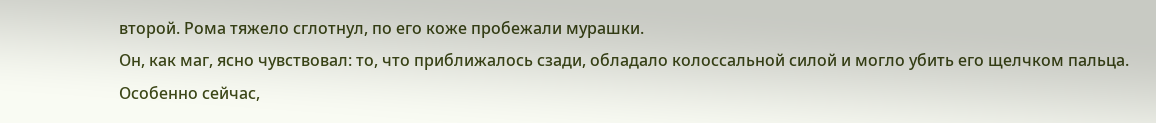второй. Рома тяжело сглотнул, по его коже пробежали мурашки.
Он, как маг, ясно чувствовал: то, что приближалось сзади, обладало колоссальной силой и могло убить его щелчком пальца.
Особенно сейчас,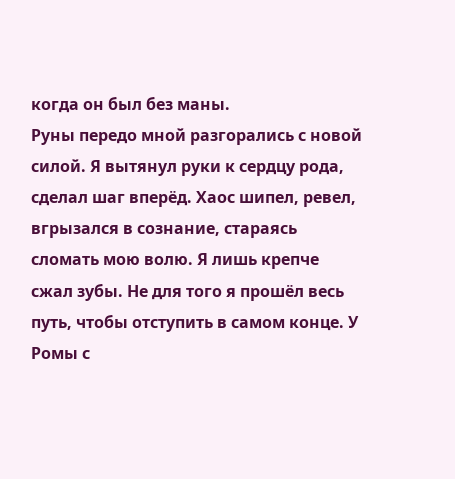когда он был без маны.
Руны передо мной разгорались с новой силой. Я вытянул руки к сердцу рода, сделал шаг вперёд. Хаос шипел, ревел, вгрызался в сознание, стараясь сломать мою волю. Я лишь крепче сжал зубы. Не для того я прошёл весь путь, чтобы отступить в самом конце. У Ромы с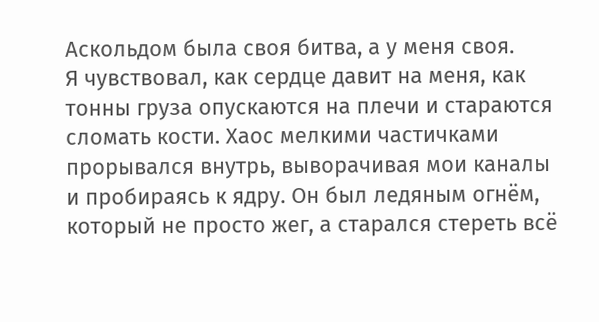Аскольдом была своя битва, а у меня своя.
Я чувствовал, как сердце давит на меня, как тонны груза опускаются на плечи и стараются сломать кости. Хаос мелкими частичками прорывался внутрь, выворачивая мои каналы и пробираясь к ядру. Он был ледяным огнём, который не просто жег, а старался стереть всё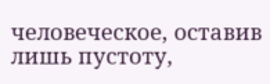человеческое, оставив лишь пустоту,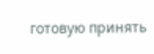готовую принять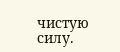чистую силу.